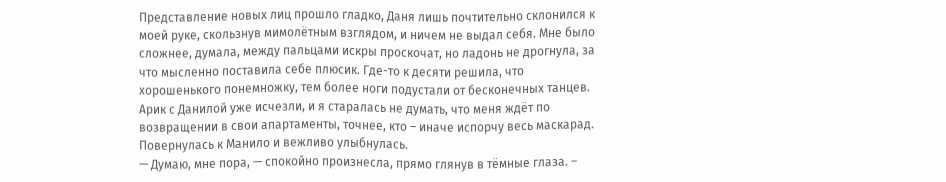Представление новых лиц прошло гладко, Даня лишь почтительно склонился к моей руке, скользнув мимолётным взглядом, и ничем не выдал себя. Мне было сложнее, думала, между пальцами искры проскочат, но ладонь не дрогнула, за что мысленно поставила себе плюсик. Где-то к десяти решила, что хорошенького понемножку, тем более ноги подустали от бесконечных танцев. Арик с Данилой уже исчезли, и я старалась не думать, что меня ждёт по возвращении в свои апартаменты, точнее, кто – иначе испорчу весь маскарад. Повернулась к Манило и вежливо улыбнулась.
— Думаю, мне пора, — спокойно произнесла, прямо глянув в тёмные глаза. –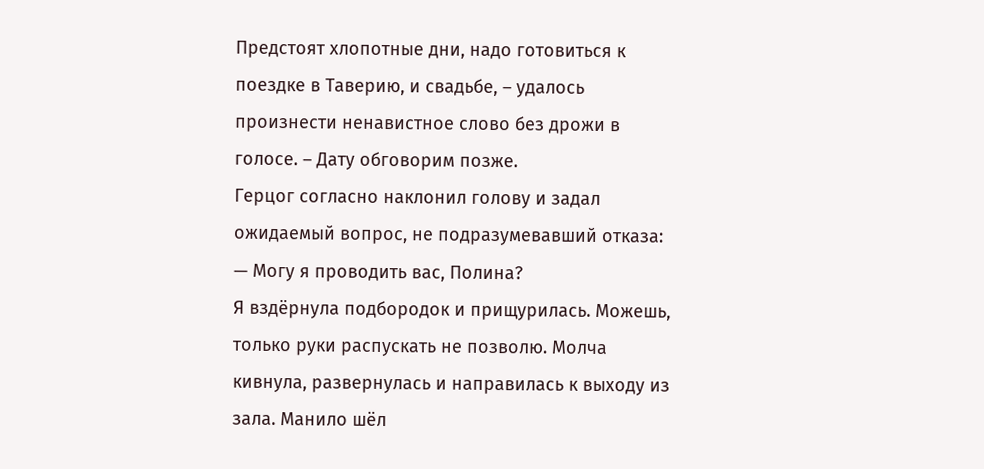Предстоят хлопотные дни, надо готовиться к поездке в Таверию, и свадьбе, – удалось произнести ненавистное слово без дрожи в голосе. – Дату обговорим позже.
Герцог согласно наклонил голову и задал ожидаемый вопрос, не подразумевавший отказа:
— Могу я проводить вас, Полина?
Я вздёрнула подбородок и прищурилась. Можешь, только руки распускать не позволю. Молча кивнула, развернулась и направилась к выходу из зала. Манило шёл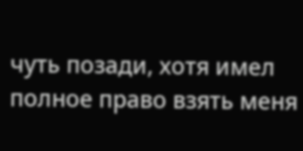чуть позади, хотя имел полное право взять меня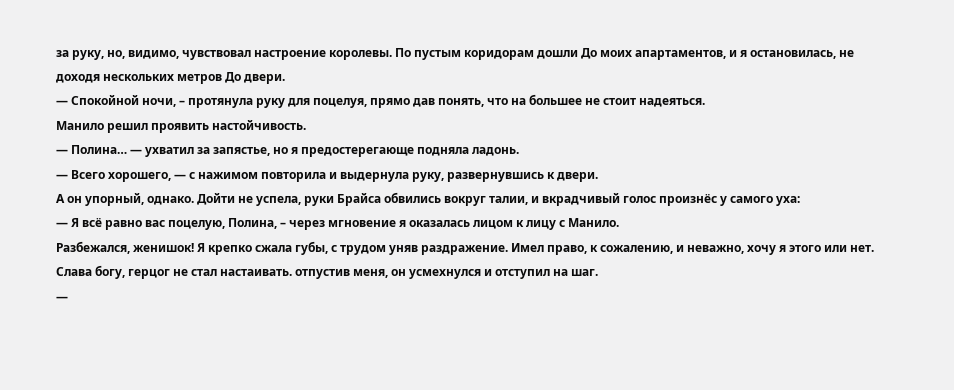за руку, но, видимо, чувствовал настроение королевы. По пустым коридорам дошли До моих апартаментов, и я остановилась, не доходя нескольких метров До двери.
— Спокойной ночи, – протянула руку для поцелуя, прямо дав понять, что на большее не стоит надеяться.
Манило решил проявить настойчивость.
— Полина… — ухватил за запястье, но я предостерегающе подняла ладонь.
— Всего хорошего, — с нажимом повторила и выдернула руку, развернувшись к двери.
А он упорный, однако. Дойти не успела, руки Брайса обвились вокруг талии, и вкрадчивый голос произнёс у самого уха:
— Я всё равно вас поцелую, Полина, – через мгновение я оказалась лицом к лицу с Манило.
Разбежался, женишок! Я крепко сжала губы, с трудом уняв раздражение. Имел право, к сожалению, и неважно, хочу я этого или нет. Слава богу, герцог не стал настаивать. отпустив меня, он усмехнулся и отступил на шаг.
—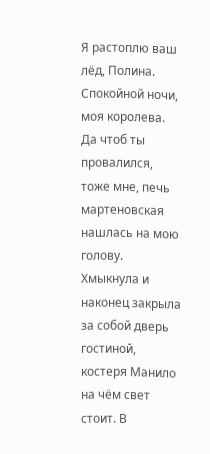Я растоплю ваш лёд, Полина. Спокойной ночи, моя королева.
Да чтоб ты провалился, тоже мне, печь мартеновская нашлась на мою голову. Хмыкнула и наконец закрыла за собой дверь гостиной, костеря Манило на чём свет стоит. В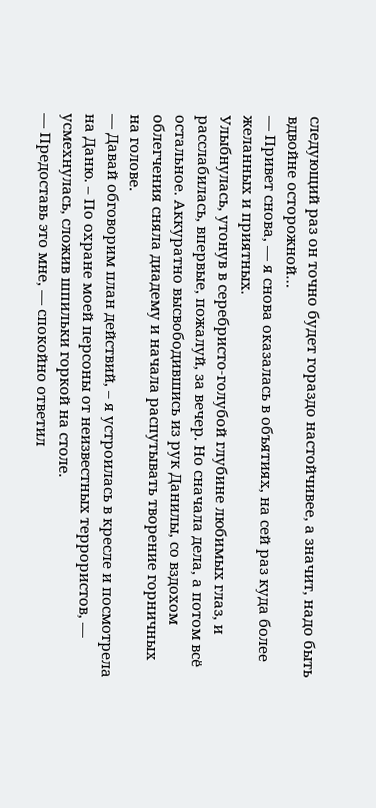следующий раз он точно будет гораздо настойчивее, а значит, надо быть вдвойне осторожной…
— Привет снова, — я снова оказалась в объятиях, на сей раз куда более желанных и приятных.
Улыбнулась, утонув в серебристо-голубой глубине любимых глаз, и расслабилась, впервые, пожалуй, за вечер. Но сначала дела, а потом всё остальное. Аккуратно высвободившись из рук Данилы, со вздохом облегчения сняла диадему и начала распутывать творение горничных на голове.
— Давай обговорим план действий, – я устроилась в кресле и посмотрела на Даню. – По охране моей персоны от неизвестных террористов, — усмехнулась, сложив шпильки горкой на столе.
— Предоставь это мне, — спокойно ответил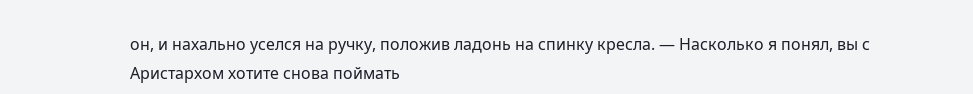он, и нахально уселся на ручку, положив ладонь на спинку кресла. — Насколько я понял, вы с Аристархом хотите снова поймать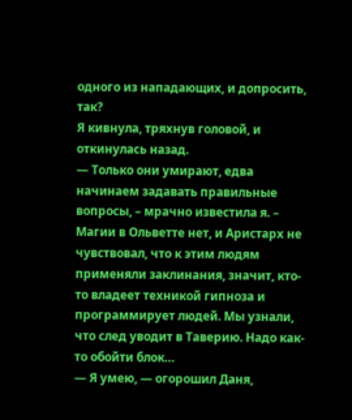одного из нападающих, и допросить, так?
Я кивнула, тряхнув головой, и откинулась назад.
— Только они умирают, едва начинаем задавать правильные вопросы, – мрачно известила я. – Магии в Ольветте нет, и Аристарх не чувствовал, что к этим людям применяли заклинания, значит, кто-то владеет техникой гипноза и программирует людей. Мы узнали, что след уводит в Таверию. Надо как-то обойти блок…
— Я умею, — огорошил Даня,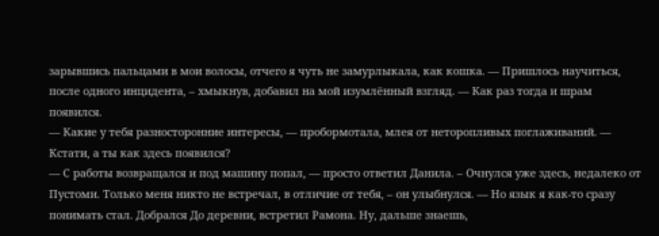зарывшись пальцами в мои волосы, отчего я чуть не замурлыкала, как кошка. — Пришлось научиться, после одного инцидента, – хмыкнув, добавил на мой изумлённый взгляд. — Как раз тогда и шрам появился.
— Какие у тебя разносторонние интересы, — пробормотала, млея от неторопливых поглаживаний. — Кстати, а ты как здесь появился?
— С работы возвращался и под машину попал, — просто ответил Данила. – Очнулся уже здесь, недалеко от Пустоми. Только меня никто не встречал, в отличие от тебя, – он улыбнулся. — Но язык я как-то сразу понимать стал. Добрался До деревни, встретил Рамона. Ну, дальше знаешь,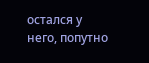остался у него, попутно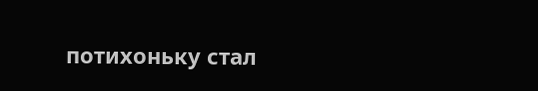потихоньку стал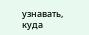узнавать, куда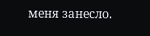меня занесло.